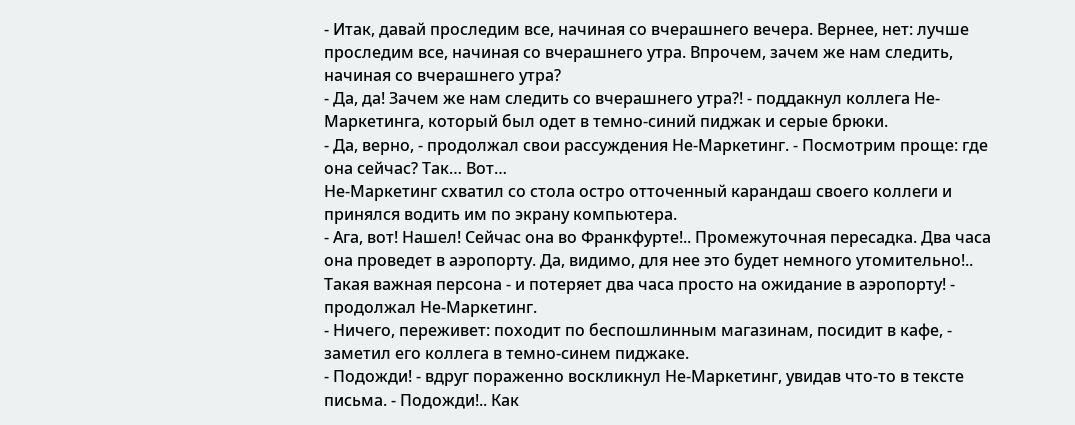- Итак, давай проследим все, начиная со вчерашнего вечера. Вернее, нет: лучше проследим все, начиная со вчерашнего утра. Впрочем, зачем же нам следить, начиная со вчерашнего утра?
- Да, да! Зачем же нам следить со вчерашнего утра?! - поддакнул коллега Не-Маркетинга, который был одет в темно-синий пиджак и серые брюки.
- Да, верно, - продолжал свои рассуждения Не-Маркетинг. - Посмотрим проще: где она сейчас? Так… Вот…
Не-Маркетинг схватил со стола остро отточенный карандаш своего коллеги и принялся водить им по экрану компьютера.
- Ага, вот! Нашел! Сейчас она во Франкфурте!.. Промежуточная пересадка. Два часа она проведет в аэропорту. Да, видимо, для нее это будет немного утомительно!.. Такая важная персона - и потеряет два часа просто на ожидание в аэропорту! - продолжал Не-Маркетинг.
- Ничего, переживет: походит по беспошлинным магазинам, посидит в кафе, - заметил его коллега в темно-синем пиджаке.
- Подожди! - вдруг пораженно воскликнул Не-Маркетинг, увидав что-то в тексте письма. - Подожди!.. Как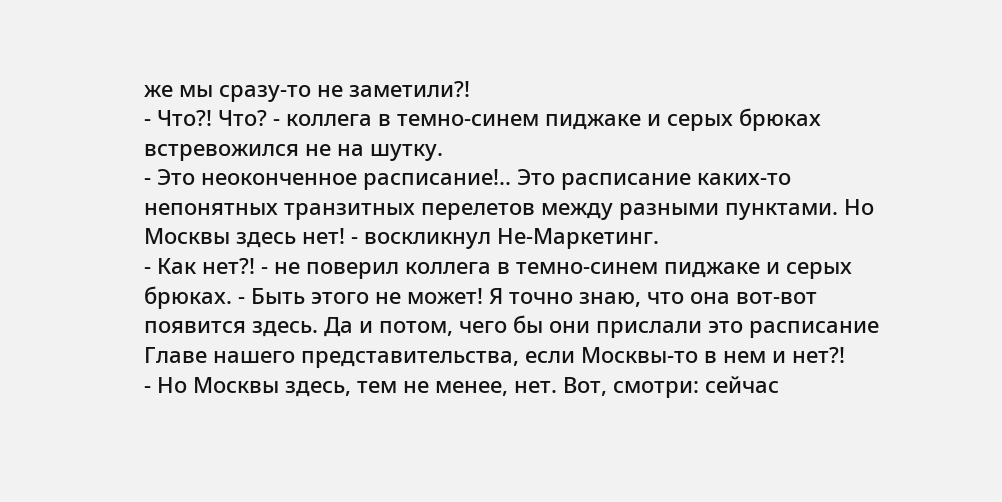же мы сразу-то не заметили?!
- Что?! Что? - коллега в темно-синем пиджаке и серых брюках встревожился не на шутку.
- Это неоконченное расписание!.. Это расписание каких-то непонятных транзитных перелетов между разными пунктами. Но Москвы здесь нет! - воскликнул Не-Маркетинг.
- Как нет?! - не поверил коллега в темно-синем пиджаке и серых брюках. - Быть этого не может! Я точно знаю, что она вот-вот появится здесь. Да и потом, чего бы они прислали это расписание Главе нашего представительства, если Москвы-то в нем и нет?!
- Но Москвы здесь, тем не менее, нет. Вот, смотри: сейчас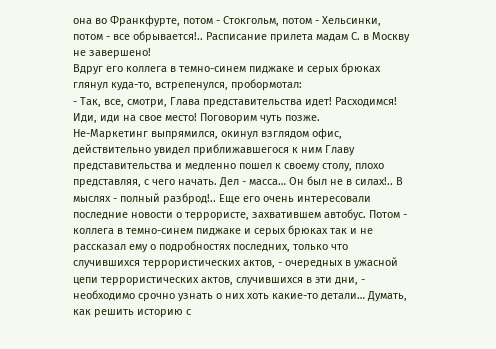она во Франкфурте, потом - Стокгольм, потом - Хельсинки, потом - все обрывается!.. Расписание прилета мадам С. в Москву не завершено!
Вдруг его коллега в темно-синем пиджаке и серых брюках глянул куда-то, встрепенулся, пробормотал:
- Так, все, смотри, Глава представительства идет! Расходимся! Иди, иди на свое место! Поговорим чуть позже.
Не-Маркетинг выпрямился, окинул взглядом офис, действительно увидел приближавшегося к ним Главу представительства и медленно пошел к своему столу, плохо представляя, с чего начать. Дел - масса… Он был не в силах!.. В мыслях - полный разброд!.. Еще его очень интересовали последние новости о террористе, захватившем автобус. Потом - коллега в темно-синем пиджаке и серых брюках так и не рассказал ему о подробностях последних, только что случившихся террористических актов, - очередных в ужасной цепи террористических актов, случившихся в эти дни, - необходимо срочно узнать о них хоть какие-то детали… Думать, как решить историю с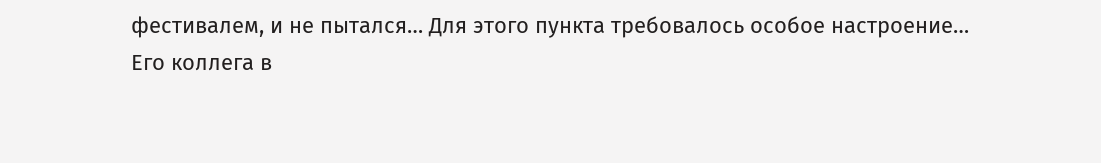фестивалем, и не пытался… Для этого пункта требовалось особое настроение…
Его коллега в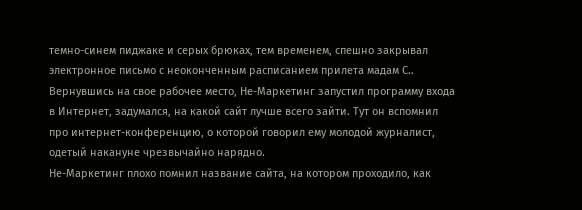темно-синем пиджаке и серых брюках, тем временем, спешно закрывал электронное письмо с неоконченным расписанием прилета мадам С..
Вернувшись на свое рабочее место, Не-Маркетинг запустил программу входа в Интернет, задумался, на какой сайт лучше всего зайти. Тут он вспомнил про интернет-конференцию, о которой говорил ему молодой журналист, одетый накануне чрезвычайно нарядно.
Не-Маркетинг плохо помнил название сайта, на котором проходило, как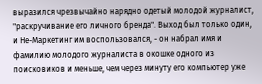выразился чрезвычайно нарядно одетый молодой журналист, "раскручивание его личного бренда". Выход был только один, и Не-Маркетинг им воспользовался, - он набрал имя и фамилию молодого журналиста в окошке одного из поисковиков и меньше, чем через минуту его компьютер уже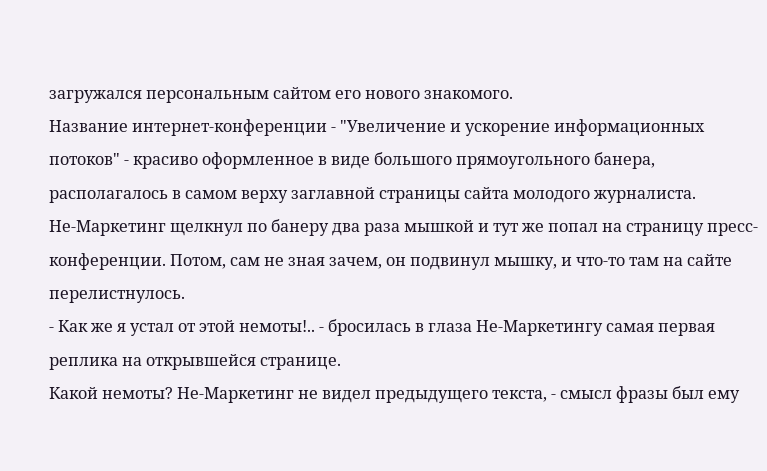загружался персональным сайтом его нового знакомого.
Название интернет-конференции - "Увеличение и ускорение информационных потоков" - красиво оформленное в виде большого прямоугольного банера, располагалось в самом верху заглавной страницы сайта молодого журналиста.
Не-Маркетинг щелкнул по банеру два раза мышкой и тут же попал на страницу пресс-конференции. Потом, сам не зная зачем, он подвинул мышку, и что-то там на сайте перелистнулось.
- Как же я устал от этой немоты!.. - бросилась в глаза Не-Маркетингу самая первая реплика на открывшейся странице.
Какой немоты? Не-Маркетинг не видел предыдущего текста, - смысл фразы был ему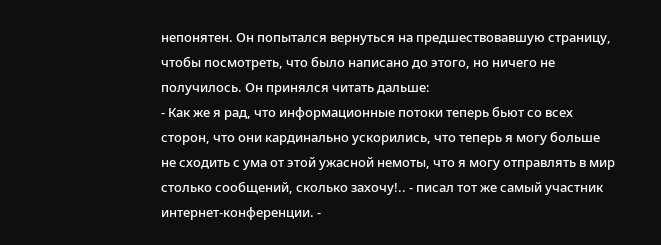непонятен. Он попытался вернуться на предшествовавшую страницу, чтобы посмотреть, что было написано до этого, но ничего не получилось. Он принялся читать дальше:
- Как же я рад, что информационные потоки теперь бьют со всех сторон, что они кардинально ускорились, что теперь я могу больше не сходить с ума от этой ужасной немоты, что я могу отправлять в мир столько сообщений, сколько захочу!.. - писал тот же самый участник интернет-конференции. -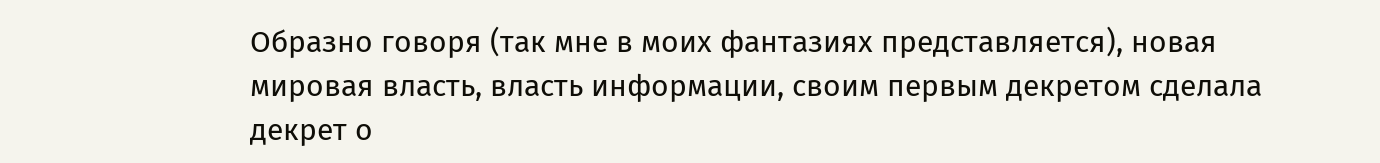Образно говоря (так мне в моих фантазиях представляется), новая мировая власть, власть информации, своим первым декретом сделала декрет о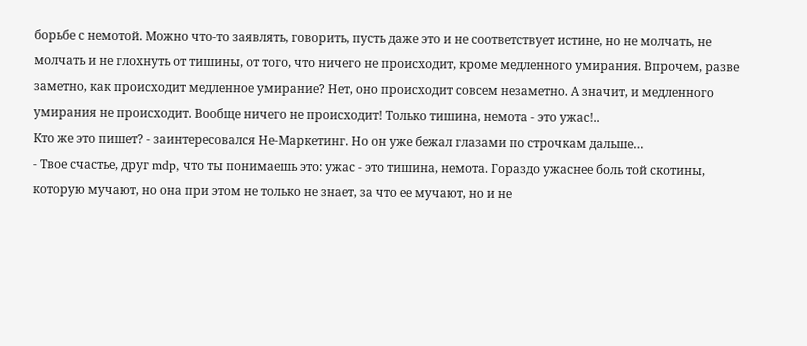борьбе с немотой. Можно что-то заявлять, говорить, пусть даже это и не соответствует истине, но не молчать, не молчать и не глохнуть от тишины, от того, что ничего не происходит, кроме медленного умирания. Впрочем, разве заметно, как происходит медленное умирание? Нет, оно происходит совсем незаметно. А значит, и медленного умирания не происходит. Вообще ничего не происходит! Только тишина, немота - это ужас!..
Кто же это пишет? - заинтересовался Не-Маркетинг. Но он уже бежал глазами по строчкам дальше…
- Твое счастье, друг mdp, что ты понимаешь это: ужас - это тишина, немота. Гораздо ужаснее боль той скотины, которую мучают, но она при этом не только не знает, за что ее мучают, но и не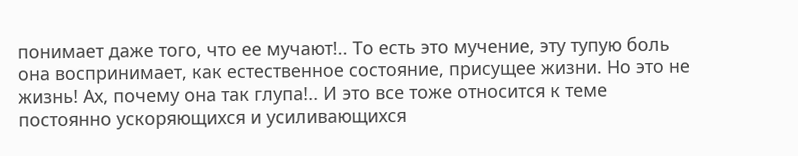понимает даже того, что ее мучают!.. То есть это мучение, эту тупую боль она воспринимает, как естественное состояние, присущее жизни. Но это не жизнь! Ах, почему она так глупа!.. И это все тоже относится к теме постоянно ускоряющихся и усиливающихся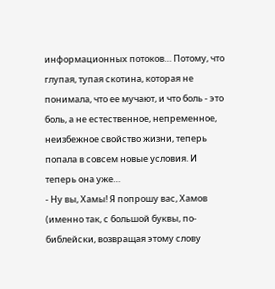информационных потоков… Потому, что глупая, тупая скотина, которая не понимала, что ее мучают, и что боль - это боль, а не естественное, непременное, неизбежное свойство жизни, теперь попала в совсем новые условия. И теперь она уже…
- Ну вы, Хамы! Я попрошу вас, Хамов (именно так, с большой буквы, по-библейски, возвращая этому слову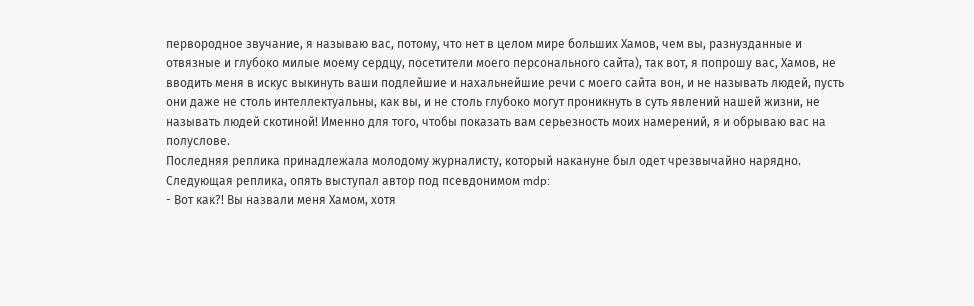первородное звучание, я называю вас, потому, что нет в целом мире больших Хамов, чем вы, разнузданные и отвязные и глубоко милые моему сердцу, посетители моего персонального сайта), так вот, я попрошу вас, Хамов, не вводить меня в искус выкинуть ваши подлейшие и нахальнейшие речи с моего сайта вон, и не называть людей, пусть они даже не столь интеллектуальны, как вы, и не столь глубоко могут проникнуть в суть явлений нашей жизни, не называть людей скотиной! Именно для того, чтобы показать вам серьезность моих намерений, я и обрываю вас на полуслове.
Последняя реплика принадлежала молодому журналисту, который накануне был одет чрезвычайно нарядно.
Следующая реплика, опять выступал автор под псевдонимом mdp:
- Вот как?! Вы назвали меня Хамом, хотя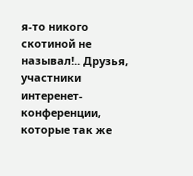я-то никого скотиной не называл!.. Друзья, участники интеренет-конференции, которые так же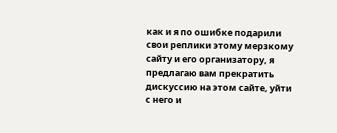как и я по ошибке подарили свои реплики этому мерзкому сайту и его организатору, я предлагаю вам прекратить дискуссию на этом сайте, уйти с него и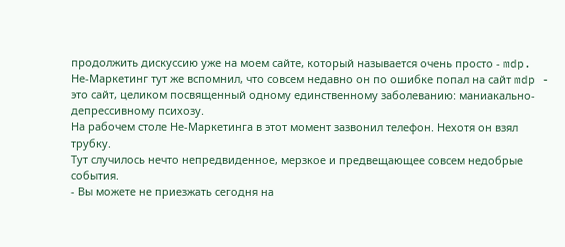продолжить дискуссию уже на моем сайте, который называется очень просто - mdp.
Не-Маркетинг тут же вспомнил, что совсем недавно он по ошибке попал на сайт mdp - это сайт, целиком посвященный одному единственному заболеванию: маниакально-депрессивному психозу.
На рабочем столе Не-Маркетинга в этот момент зазвонил телефон. Нехотя он взял трубку.
Тут случилось нечто непредвиденное, мерзкое и предвещающее совсем недобрые события.
- Вы можете не приезжать сегодня на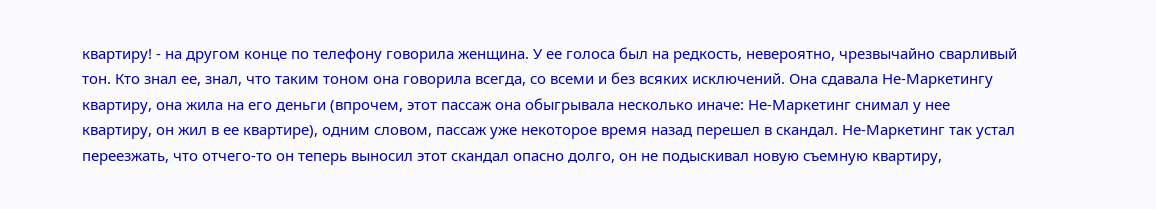квартиру! - на другом конце по телефону говорила женщина. У ее голоса был на редкость, невероятно, чрезвычайно сварливый тон. Кто знал ее, знал, что таким тоном она говорила всегда, со всеми и без всяких исключений. Она сдавала Не-Маркетингу квартиру, она жила на его деньги (впрочем, этот пассаж она обыгрывала несколько иначе: Не-Маркетинг снимал у нее квартиру, он жил в ее квартире), одним словом, пассаж уже некоторое время назад перешел в скандал. Не-Маркетинг так устал переезжать, что отчего-то он теперь выносил этот скандал опасно долго, он не подыскивал новую съемную квартиру,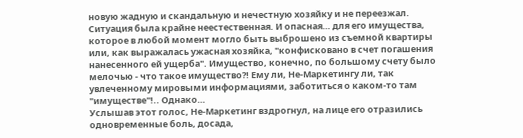новую жадную и скандальную и нечестную хозяйку и не переезжал. Ситуация была крайне неестественная. И опасная… для его имущества, которое в любой момент могло быть выброшено из съемной квартиры или, как выражалась ужасная хозяйка, "конфисковано в счет погашения нанесенного ей ущерба". Имущество, конечно, по большому счету было мелочью - что такое имущество?! Ему ли, Не-Маркетингу ли, так увлеченному мировыми информациями, заботиться о каком-то там "имуществе"!.. Однако…
Услышав этот голос, Не-Маркетинг вздрогнул, на лице его отразились одновременные боль, досада,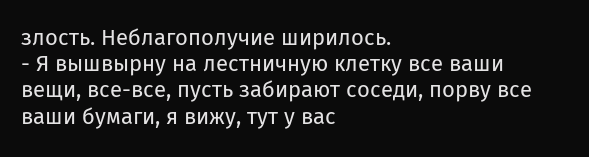злость. Неблагополучие ширилось.
- Я вышвырну на лестничную клетку все ваши вещи, все-все, пусть забирают соседи, порву все ваши бумаги, я вижу, тут у вас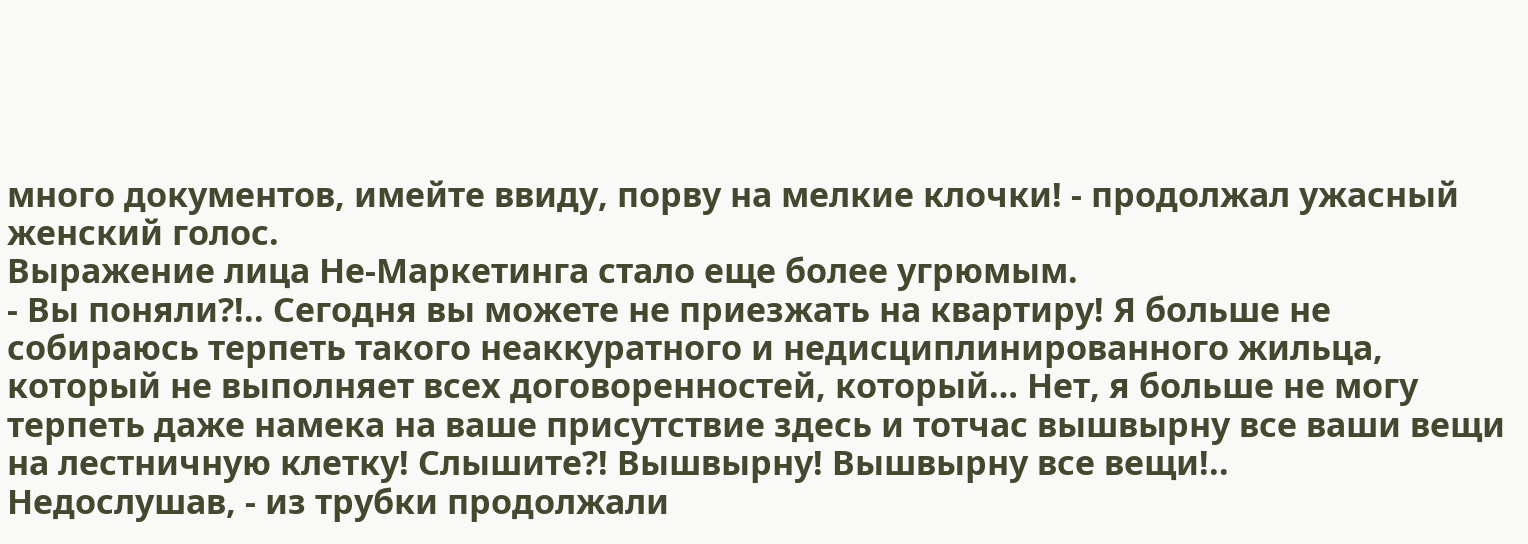много документов, имейте ввиду, порву на мелкие клочки! - продолжал ужасный женский голос.
Выражение лица Не-Маркетинга стало еще более угрюмым.
- Вы поняли?!.. Сегодня вы можете не приезжать на квартиру! Я больше не собираюсь терпеть такого неаккуратного и недисциплинированного жильца, который не выполняет всех договоренностей, который… Нет, я больше не могу терпеть даже намека на ваше присутствие здесь и тотчас вышвырну все ваши вещи на лестничную клетку! Слышите?! Вышвырну! Вышвырну все вещи!..
Недослушав, - из трубки продолжали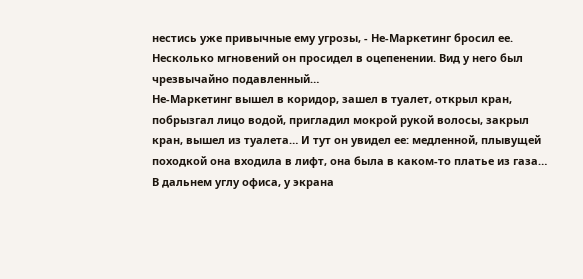нестись уже привычные ему угрозы, - Не-Маркетинг бросил ее.
Несколько мгновений он просидел в оцепенении. Вид у него был чрезвычайно подавленный…
Не-Маркетинг вышел в коридор, зашел в туалет, открыл кран, побрызгал лицо водой, пригладил мокрой рукой волосы, закрыл кран, вышел из туалета… И тут он увидел ее: медленной, плывущей походкой она входила в лифт, она была в каком-то платье из газа…
В дальнем углу офиса, у экрана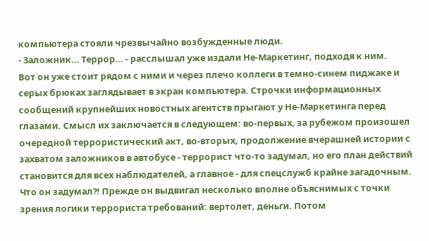компьютера стояли чрезвычайно возбужденные люди.
- Заложник… Террор… - расслышал уже издали Не-Маркетинг, подходя к ним.
Вот он уже стоит рядом с ними и через плечо коллеги в темно-синем пиджаке и серых брюках заглядывает в экран компьютера. Строчки информационных сообщений крупнейших новостных агентств прыгают у Не-Маркетинга перед глазами. Смысл их заключается в следующем: во-первых, за рубежом произошел очередной террористический акт, во-вторых, продолжение вчерашней истории с захватом заложников в автобусе - террорист что-то задумал, но его план действий становится для всех наблюдателей, а главное - для спецслужб крайне загадочным. Что он задумал?! Прежде он выдвигал несколько вполне объяснимых с точки зрения логики террориста требований: вертолет, деньги. Потом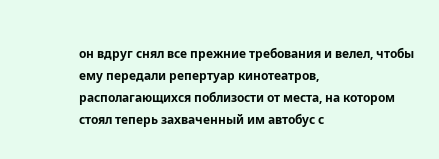он вдруг снял все прежние требования и велел, чтобы ему передали репертуар кинотеатров, располагающихся поблизости от места, на котором стоял теперь захваченный им автобус с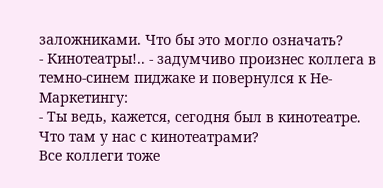заложниками. Что бы это могло означать?
- Кинотеатры!.. - задумчиво произнес коллега в темно-синем пиджаке и повернулся к Не-Маркетингу:
- Ты ведь, кажется, сегодня был в кинотеатре. Что там у нас с кинотеатрами?
Все коллеги тоже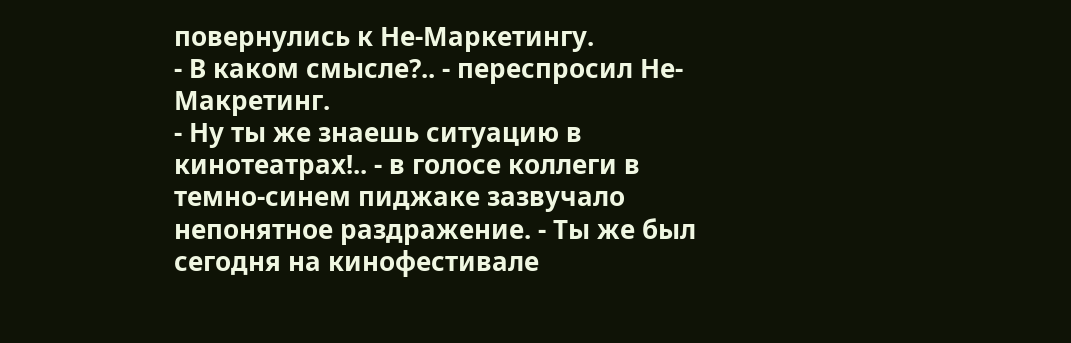повернулись к Не-Маркетингу.
- В каком смысле?.. - переспросил Не-Макретинг.
- Ну ты же знаешь ситуацию в кинотеатрах!.. - в голосе коллеги в темно-синем пиджаке зазвучало непонятное раздражение. - Ты же был сегодня на кинофестивале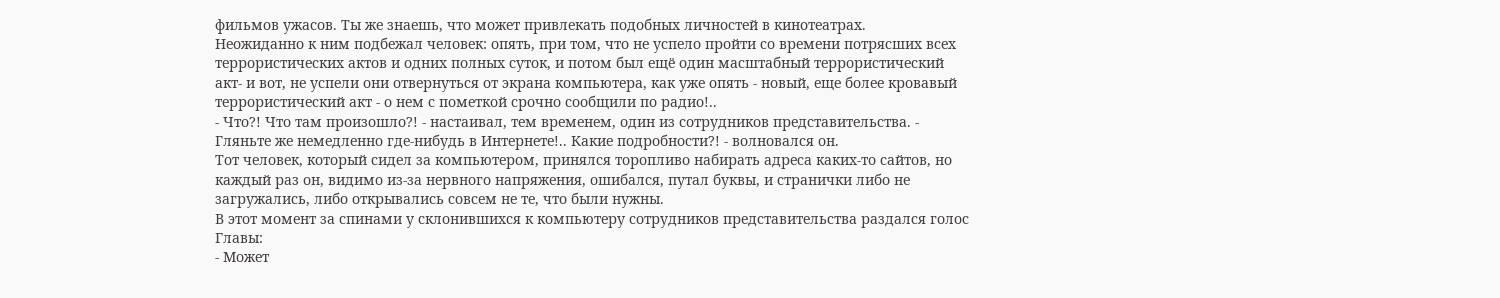фильмов ужасов. Ты же знаешь, что может привлекать подобных личностей в кинотеатрах.
Неожиданно к ним подбежал человек: опять, при том, что не успело пройти со времени потрясших всех террористических актов и одних полных суток, и потом был ещё один масштабный террористический акт- и вот, не успели они отвернуться от экрана компьютера, как уже опять - новый, еще более кровавый террористический акт - о нем с пометкой срочно сообщили по радио!..
- Что?! Что там произошло?! - настаивал, тем временем, один из сотрудников представительства. - Гляньте же немедленно где-нибудь в Интернете!.. Какие подробности?! - волновался он.
Тот человек, который сидел за компьютером, принялся торопливо набирать адреса каких-то сайтов, но каждый раз он, видимо из-за нервного напряжения, ошибался, путал буквы, и странички либо не загружались, либо открывались совсем не те, что были нужны.
В этот момент за спинами у склонившихся к компьютеру сотрудников представительства раздался голос Главы:
- Может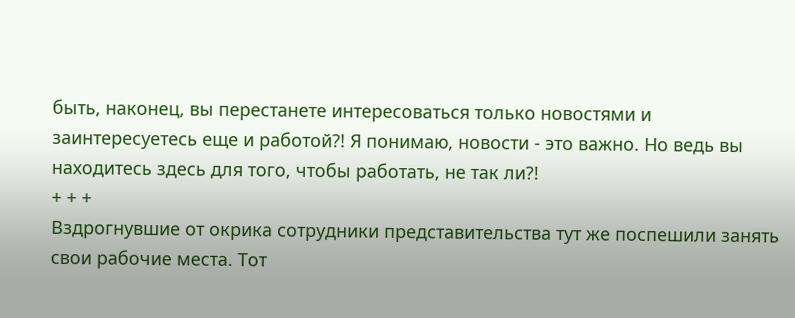быть, наконец, вы перестанете интересоваться только новостями и заинтересуетесь еще и работой?! Я понимаю, новости - это важно. Но ведь вы находитесь здесь для того, чтобы работать, не так ли?!
+ + +
Вздрогнувшие от окрика сотрудники представительства тут же поспешили занять свои рабочие места. Тот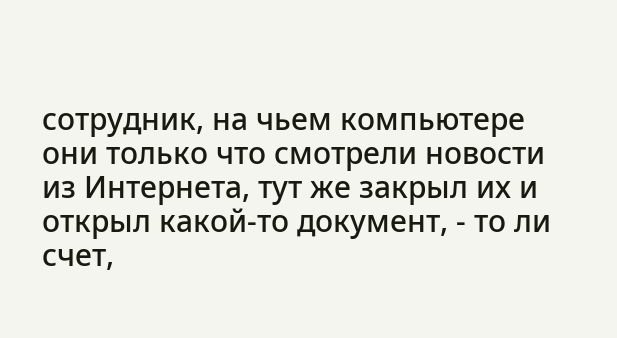сотрудник, на чьем компьютере они только что смотрели новости из Интернета, тут же закрыл их и открыл какой-то документ, - то ли счет,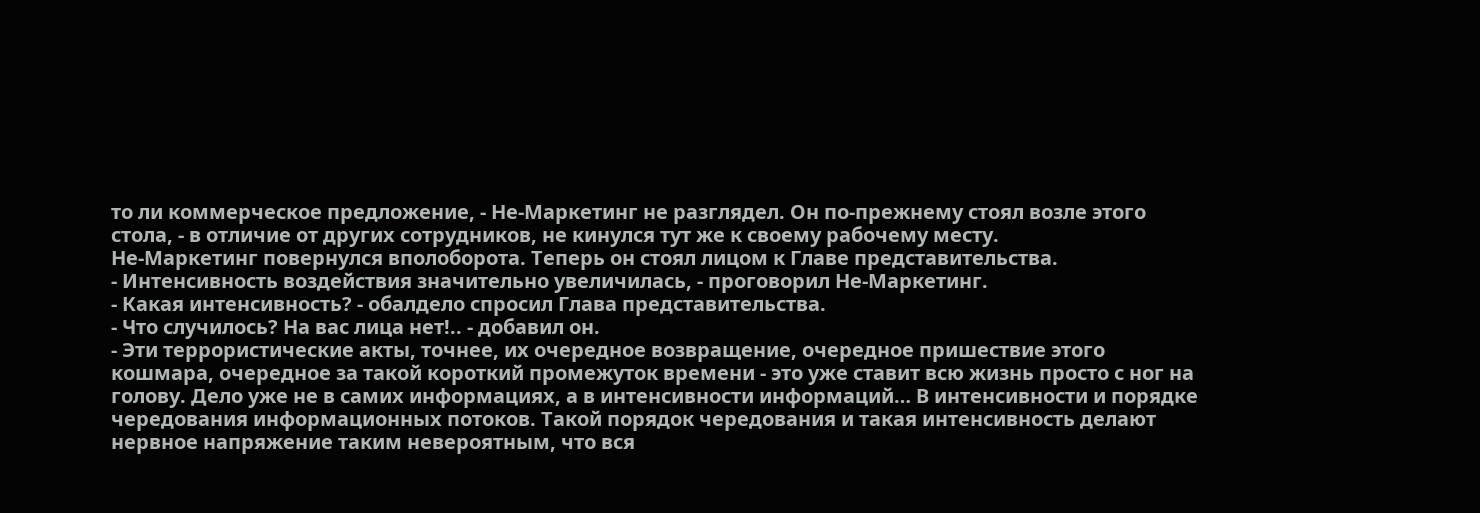то ли коммерческое предложение, - Не-Маркетинг не разглядел. Он по-прежнему стоял возле этого стола, - в отличие от других сотрудников, не кинулся тут же к своему рабочему месту.
Не-Маркетинг повернулся вполоборота. Теперь он стоял лицом к Главе представительства.
- Интенсивность воздействия значительно увеличилась, - проговорил Не-Маркетинг.
- Какая интенсивность? - обалдело спросил Глава представительства.
- Что случилось? На вас лица нет!.. - добавил он.
- Эти террористические акты, точнее, их очередное возвращение, очередное пришествие этого кошмара, очередное за такой короткий промежуток времени - это уже ставит всю жизнь просто с ног на голову. Дело уже не в самих информациях, а в интенсивности информаций… В интенсивности и порядке чередования информационных потоков. Такой порядок чередования и такая интенсивность делают нервное напряжение таким невероятным, что вся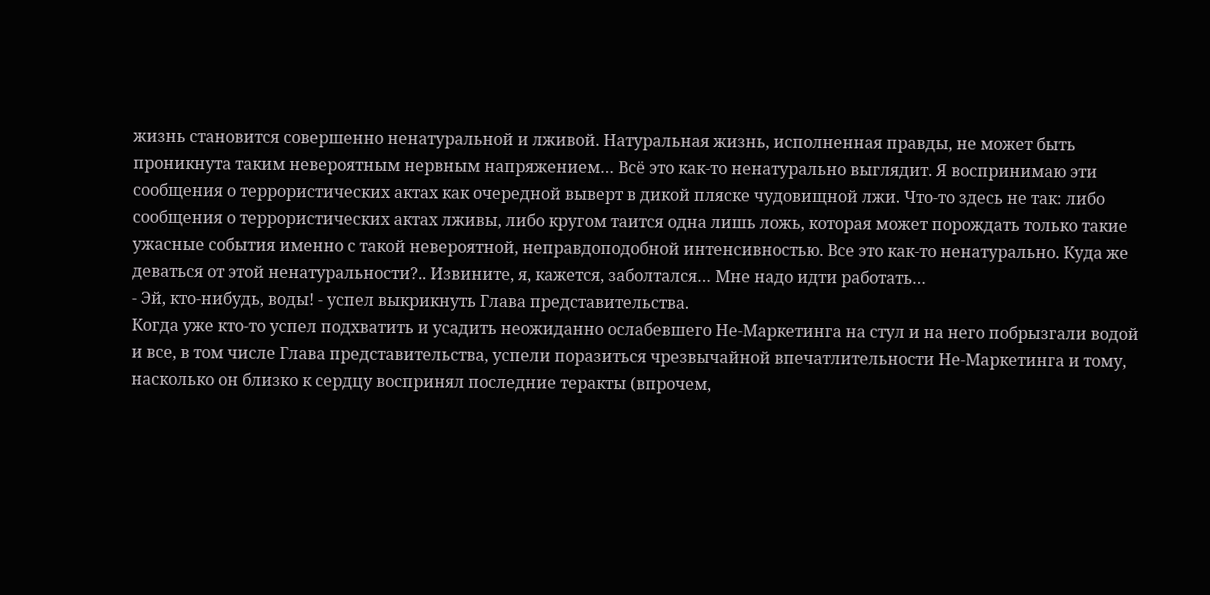жизнь становится совершенно ненатуральной и лживой. Натуральная жизнь, исполненная правды, не может быть проникнута таким невероятным нервным напряжением… Всё это как-то ненатурально выглядит. Я воспринимаю эти сообщения о террористических актах как очередной выверт в дикой пляске чудовищной лжи. Что-то здесь не так: либо сообщения о террористических актах лживы, либо кругом таится одна лишь ложь, которая может порождать только такие ужасные события именно с такой невероятной, неправдоподобной интенсивностью. Все это как-то ненатурально. Куда же деваться от этой ненатуральности?.. Извините, я, кажется, заболтался… Мне надо идти работать…
- Эй, кто-нибудь, воды! - успел выкрикнуть Глава представительства.
Когда уже кто-то успел подхватить и усадить неожиданно ослабевшего Не-Маркетинга на стул и на него побрызгали водой и все, в том числе Глава представительства, успели поразиться чрезвычайной впечатлительности Не-Маркетинга и тому, насколько он близко к сердцу воспринял последние теракты (впрочем,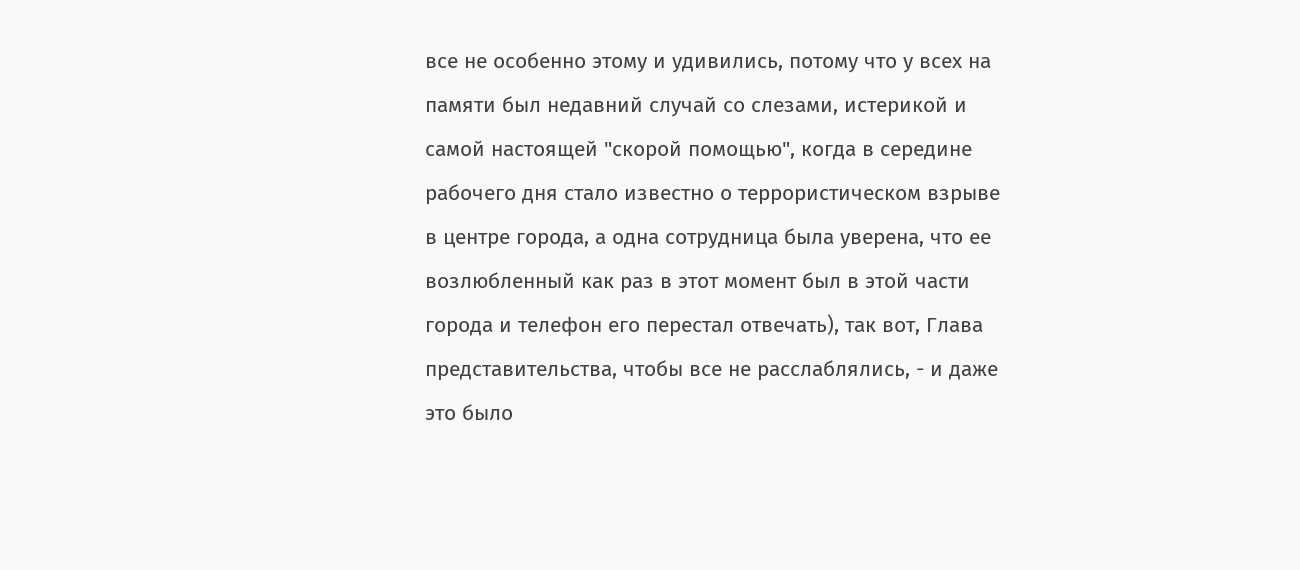все не особенно этому и удивились, потому что у всех на памяти был недавний случай со слезами, истерикой и самой настоящей "скорой помощью", когда в середине рабочего дня стало известно о террористическом взрыве в центре города, а одна сотрудница была уверена, что ее возлюбленный как раз в этот момент был в этой части города и телефон его перестал отвечать), так вот, Глава представительства, чтобы все не расслаблялись, - и даже это было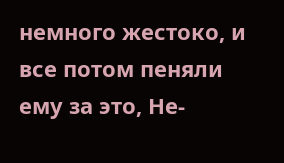немного жестоко, и все потом пеняли ему за это, Не-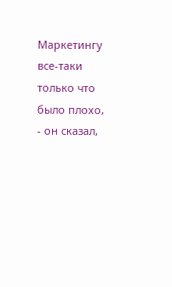Маркетингу все-таки только что было плохо, - он сказал,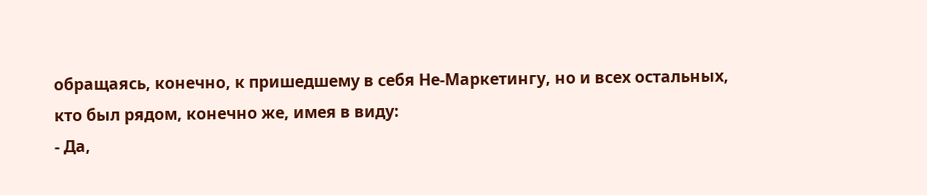обращаясь, конечно, к пришедшему в себя Не-Маркетингу, но и всех остальных, кто был рядом, конечно же, имея в виду:
- Да,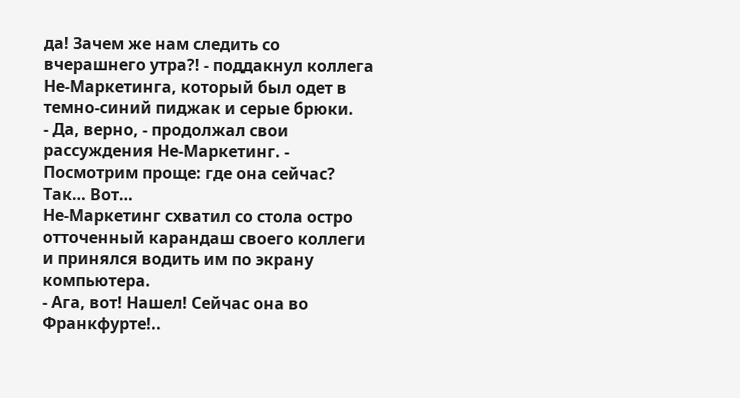да! Зачем же нам следить со вчерашнего утра?! - поддакнул коллега Не-Маркетинга, который был одет в темно-синий пиджак и серые брюки.
- Да, верно, - продолжал свои рассуждения Не-Маркетинг. - Посмотрим проще: где она сейчас? Так… Вот…
Не-Маркетинг схватил со стола остро отточенный карандаш своего коллеги и принялся водить им по экрану компьютера.
- Ага, вот! Нашел! Сейчас она во Франкфурте!..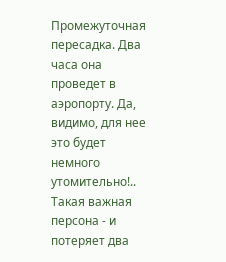Промежуточная пересадка. Два часа она проведет в аэропорту. Да, видимо, для нее это будет немного утомительно!.. Такая важная персона - и потеряет два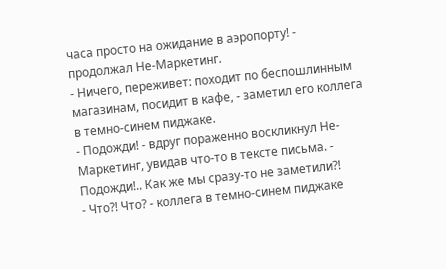часа просто на ожидание в аэропорту! - продолжал Не-Маркетинг.
- Ничего, переживет: походит по беспошлинным магазинам, посидит в кафе, - заметил его коллега в темно-синем пиджаке.
- Подожди! - вдруг пораженно воскликнул Не-Маркетинг, увидав что-то в тексте письма. - Подожди!.. Как же мы сразу-то не заметили?!
- Что?! Что? - коллега в темно-синем пиджаке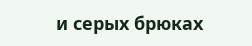и серых брюках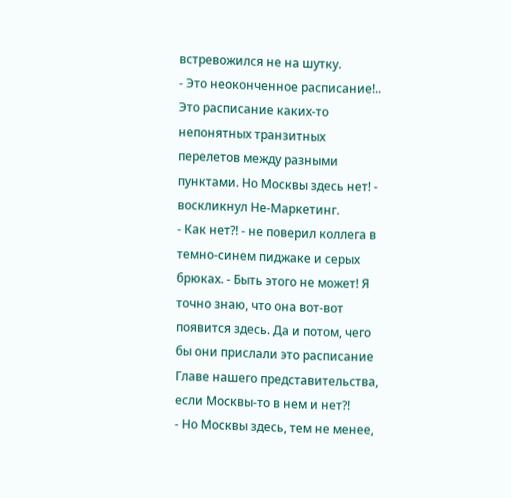встревожился не на шутку.
- Это неоконченное расписание!.. Это расписание каких-то непонятных транзитных перелетов между разными пунктами. Но Москвы здесь нет! - воскликнул Не-Маркетинг.
- Как нет?! - не поверил коллега в темно-синем пиджаке и серых брюках. - Быть этого не может! Я точно знаю, что она вот-вот появится здесь. Да и потом, чего бы они прислали это расписание Главе нашего представительства, если Москвы-то в нем и нет?!
- Но Москвы здесь, тем не менее,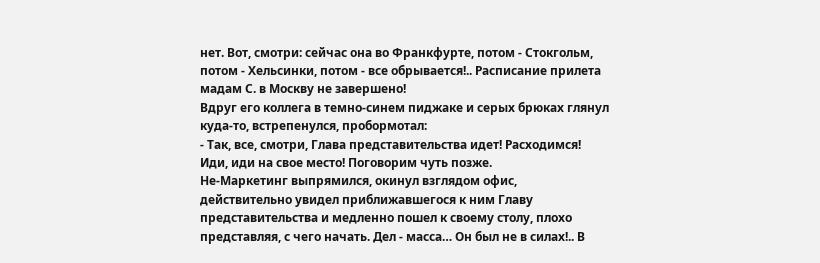нет. Вот, смотри: сейчас она во Франкфурте, потом - Стокгольм, потом - Хельсинки, потом - все обрывается!.. Расписание прилета мадам С. в Москву не завершено!
Вдруг его коллега в темно-синем пиджаке и серых брюках глянул куда-то, встрепенулся, пробормотал:
- Так, все, смотри, Глава представительства идет! Расходимся! Иди, иди на свое место! Поговорим чуть позже.
Не-Маркетинг выпрямился, окинул взглядом офис, действительно увидел приближавшегося к ним Главу представительства и медленно пошел к своему столу, плохо представляя, с чего начать. Дел - масса… Он был не в силах!.. В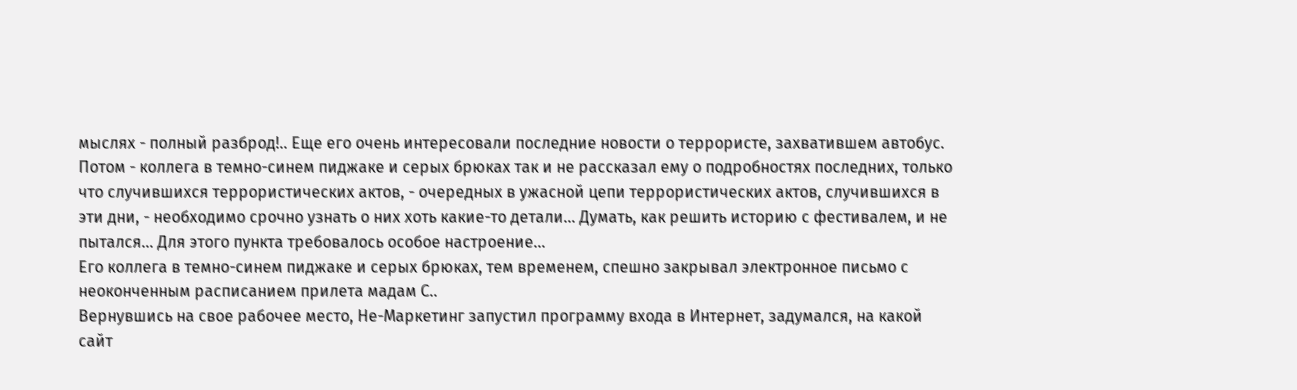мыслях - полный разброд!.. Еще его очень интересовали последние новости о террористе, захватившем автобус. Потом - коллега в темно-синем пиджаке и серых брюках так и не рассказал ему о подробностях последних, только что случившихся террористических актов, - очередных в ужасной цепи террористических актов, случившихся в эти дни, - необходимо срочно узнать о них хоть какие-то детали… Думать, как решить историю с фестивалем, и не пытался… Для этого пункта требовалось особое настроение…
Его коллега в темно-синем пиджаке и серых брюках, тем временем, спешно закрывал электронное письмо с неоконченным расписанием прилета мадам С..
Вернувшись на свое рабочее место, Не-Маркетинг запустил программу входа в Интернет, задумался, на какой сайт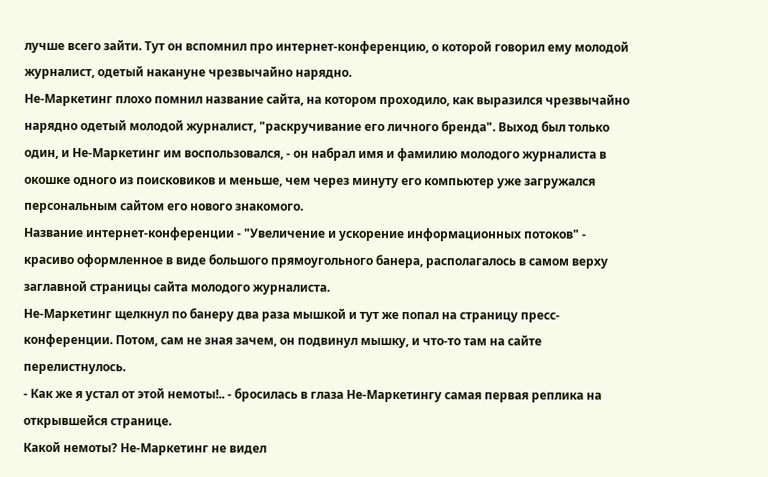лучше всего зайти. Тут он вспомнил про интернет-конференцию, о которой говорил ему молодой журналист, одетый накануне чрезвычайно нарядно.
Не-Маркетинг плохо помнил название сайта, на котором проходило, как выразился чрезвычайно нарядно одетый молодой журналист, "раскручивание его личного бренда". Выход был только один, и Не-Маркетинг им воспользовался, - он набрал имя и фамилию молодого журналиста в окошке одного из поисковиков и меньше, чем через минуту его компьютер уже загружался персональным сайтом его нового знакомого.
Название интернет-конференции - "Увеличение и ускорение информационных потоков" - красиво оформленное в виде большого прямоугольного банера, располагалось в самом верху заглавной страницы сайта молодого журналиста.
Не-Маркетинг щелкнул по банеру два раза мышкой и тут же попал на страницу пресс-конференции. Потом, сам не зная зачем, он подвинул мышку, и что-то там на сайте перелистнулось.
- Как же я устал от этой немоты!.. - бросилась в глаза Не-Маркетингу самая первая реплика на открывшейся странице.
Какой немоты? Не-Маркетинг не видел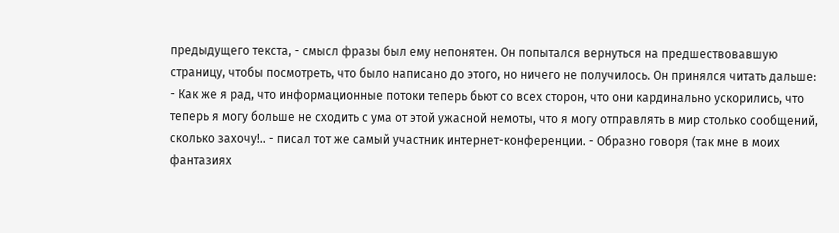предыдущего текста, - смысл фразы был ему непонятен. Он попытался вернуться на предшествовавшую страницу, чтобы посмотреть, что было написано до этого, но ничего не получилось. Он принялся читать дальше:
- Как же я рад, что информационные потоки теперь бьют со всех сторон, что они кардинально ускорились, что теперь я могу больше не сходить с ума от этой ужасной немоты, что я могу отправлять в мир столько сообщений, сколько захочу!.. - писал тот же самый участник интернет-конференции. - Образно говоря (так мне в моих фантазиях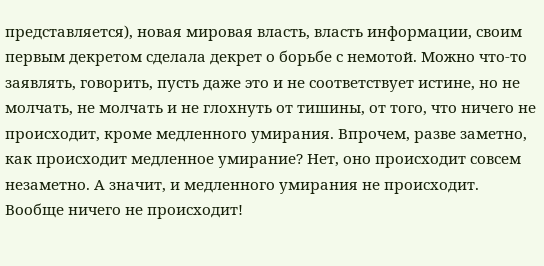представляется), новая мировая власть, власть информации, своим первым декретом сделала декрет о борьбе с немотой. Можно что-то заявлять, говорить, пусть даже это и не соответствует истине, но не молчать, не молчать и не глохнуть от тишины, от того, что ничего не происходит, кроме медленного умирания. Впрочем, разве заметно, как происходит медленное умирание? Нет, оно происходит совсем незаметно. А значит, и медленного умирания не происходит. Вообще ничего не происходит!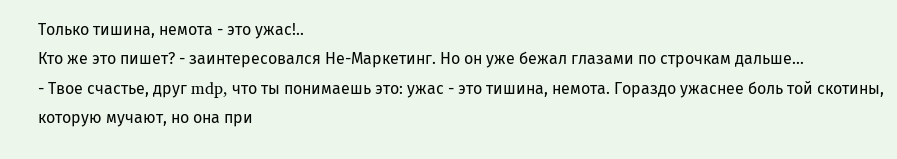Только тишина, немота - это ужас!..
Кто же это пишет? - заинтересовался Не-Маркетинг. Но он уже бежал глазами по строчкам дальше…
- Твое счастье, друг mdp, что ты понимаешь это: ужас - это тишина, немота. Гораздо ужаснее боль той скотины, которую мучают, но она при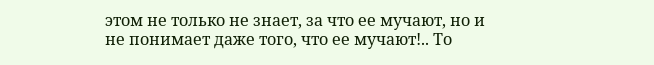этом не только не знает, за что ее мучают, но и не понимает даже того, что ее мучают!.. То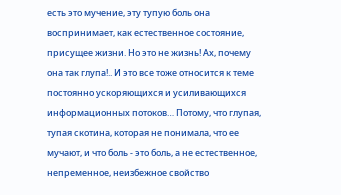есть это мучение, эту тупую боль она воспринимает, как естественное состояние, присущее жизни. Но это не жизнь! Ах, почему она так глупа!.. И это все тоже относится к теме постоянно ускоряющихся и усиливающихся информационных потоков… Потому, что глупая, тупая скотина, которая не понимала, что ее мучают, и что боль - это боль, а не естественное, непременное, неизбежное свойство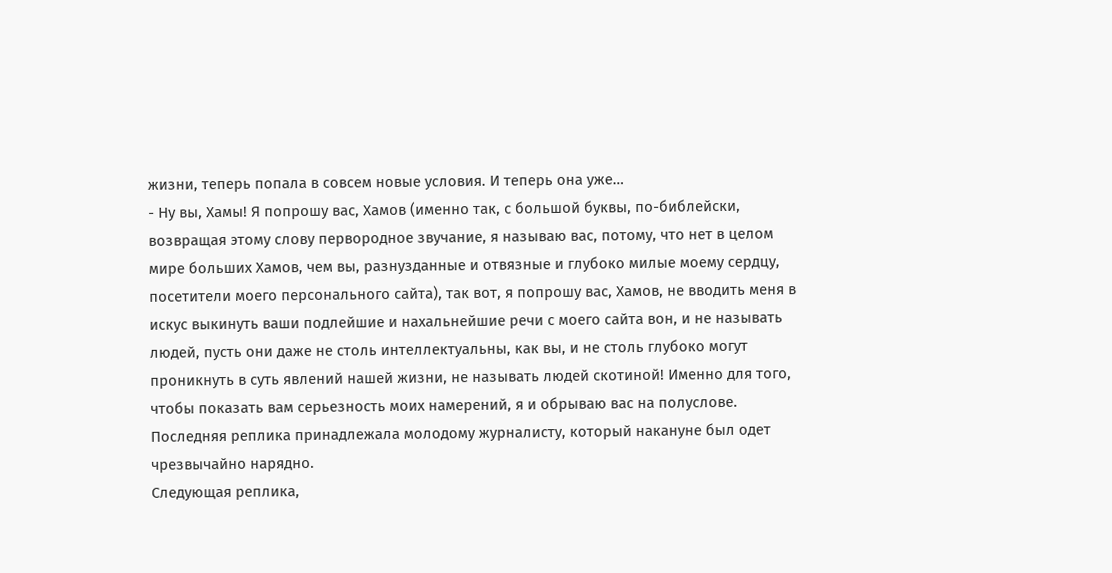жизни, теперь попала в совсем новые условия. И теперь она уже…
- Ну вы, Хамы! Я попрошу вас, Хамов (именно так, с большой буквы, по-библейски, возвращая этому слову первородное звучание, я называю вас, потому, что нет в целом мире больших Хамов, чем вы, разнузданные и отвязные и глубоко милые моему сердцу, посетители моего персонального сайта), так вот, я попрошу вас, Хамов, не вводить меня в искус выкинуть ваши подлейшие и нахальнейшие речи с моего сайта вон, и не называть людей, пусть они даже не столь интеллектуальны, как вы, и не столь глубоко могут проникнуть в суть явлений нашей жизни, не называть людей скотиной! Именно для того, чтобы показать вам серьезность моих намерений, я и обрываю вас на полуслове.
Последняя реплика принадлежала молодому журналисту, который накануне был одет чрезвычайно нарядно.
Следующая реплика,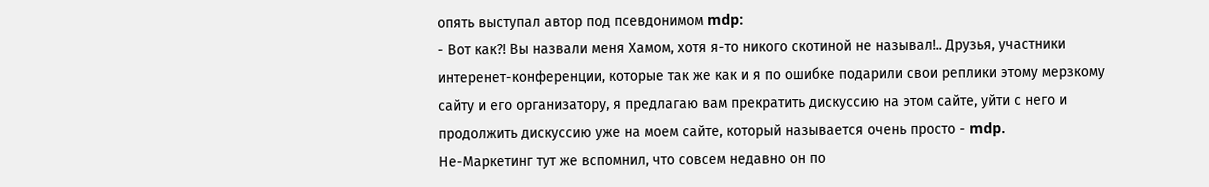опять выступал автор под псевдонимом mdp:
- Вот как?! Вы назвали меня Хамом, хотя я-то никого скотиной не называл!.. Друзья, участники интеренет-конференции, которые так же как и я по ошибке подарили свои реплики этому мерзкому сайту и его организатору, я предлагаю вам прекратить дискуссию на этом сайте, уйти с него и продолжить дискуссию уже на моем сайте, который называется очень просто - mdp.
Не-Маркетинг тут же вспомнил, что совсем недавно он по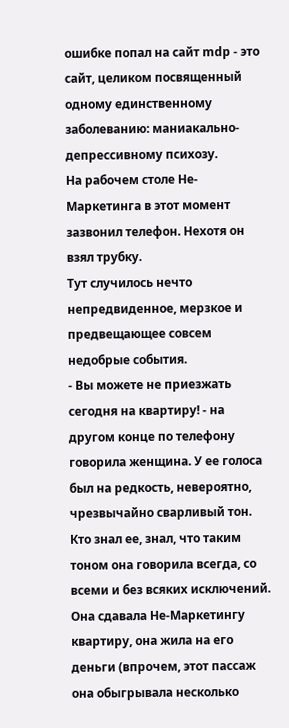ошибке попал на сайт mdp - это сайт, целиком посвященный одному единственному заболеванию: маниакально-депрессивному психозу.
На рабочем столе Не-Маркетинга в этот момент зазвонил телефон. Нехотя он взял трубку.
Тут случилось нечто непредвиденное, мерзкое и предвещающее совсем недобрые события.
- Вы можете не приезжать сегодня на квартиру! - на другом конце по телефону говорила женщина. У ее голоса был на редкость, невероятно, чрезвычайно сварливый тон. Кто знал ее, знал, что таким тоном она говорила всегда, со всеми и без всяких исключений. Она сдавала Не-Маркетингу квартиру, она жила на его деньги (впрочем, этот пассаж она обыгрывала несколько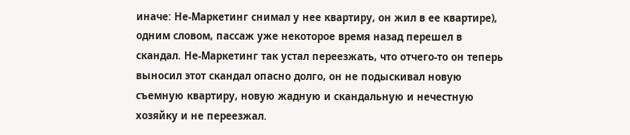иначе: Не-Маркетинг снимал у нее квартиру, он жил в ее квартире), одним словом, пассаж уже некоторое время назад перешел в скандал. Не-Маркетинг так устал переезжать, что отчего-то он теперь выносил этот скандал опасно долго, он не подыскивал новую съемную квартиру, новую жадную и скандальную и нечестную хозяйку и не переезжал.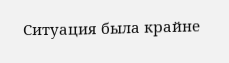Ситуация была крайне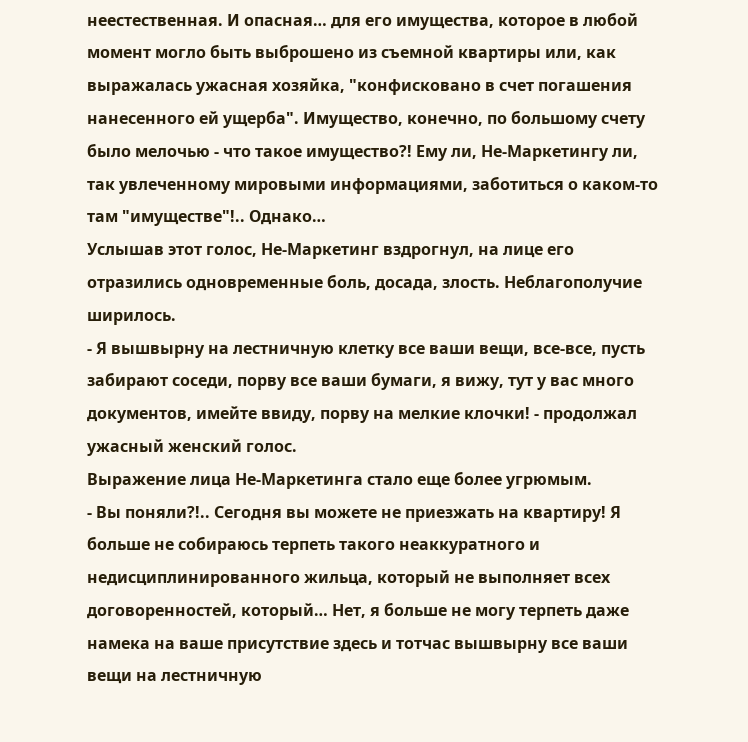неестественная. И опасная… для его имущества, которое в любой момент могло быть выброшено из съемной квартиры или, как выражалась ужасная хозяйка, "конфисковано в счет погашения нанесенного ей ущерба". Имущество, конечно, по большому счету было мелочью - что такое имущество?! Ему ли, Не-Маркетингу ли, так увлеченному мировыми информациями, заботиться о каком-то там "имуществе"!.. Однако…
Услышав этот голос, Не-Маркетинг вздрогнул, на лице его отразились одновременные боль, досада, злость. Неблагополучие ширилось.
- Я вышвырну на лестничную клетку все ваши вещи, все-все, пусть забирают соседи, порву все ваши бумаги, я вижу, тут у вас много документов, имейте ввиду, порву на мелкие клочки! - продолжал ужасный женский голос.
Выражение лица Не-Маркетинга стало еще более угрюмым.
- Вы поняли?!.. Сегодня вы можете не приезжать на квартиру! Я больше не собираюсь терпеть такого неаккуратного и недисциплинированного жильца, который не выполняет всех договоренностей, который… Нет, я больше не могу терпеть даже намека на ваше присутствие здесь и тотчас вышвырну все ваши вещи на лестничную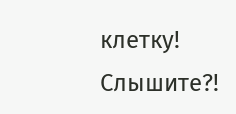клетку! Слышите?!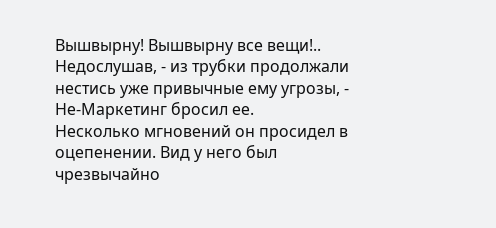Вышвырну! Вышвырну все вещи!..
Недослушав, - из трубки продолжали нестись уже привычные ему угрозы, - Не-Маркетинг бросил ее.
Несколько мгновений он просидел в оцепенении. Вид у него был чрезвычайно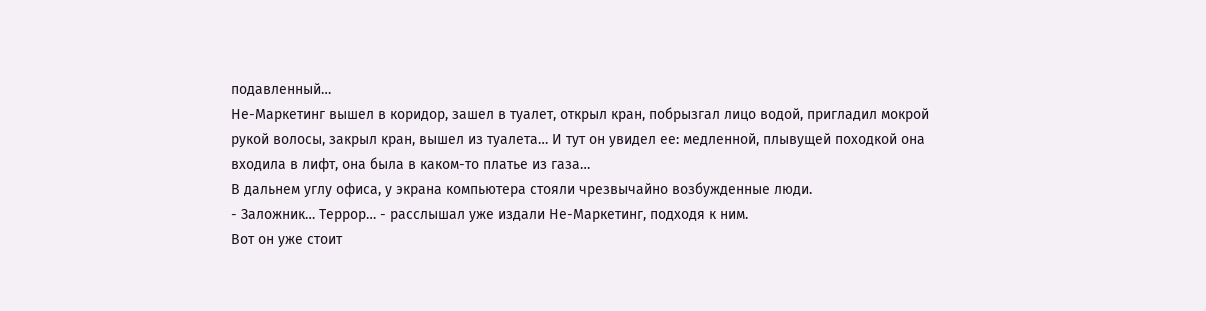подавленный…
Не-Маркетинг вышел в коридор, зашел в туалет, открыл кран, побрызгал лицо водой, пригладил мокрой рукой волосы, закрыл кран, вышел из туалета… И тут он увидел ее: медленной, плывущей походкой она входила в лифт, она была в каком-то платье из газа…
В дальнем углу офиса, у экрана компьютера стояли чрезвычайно возбужденные люди.
- Заложник… Террор… - расслышал уже издали Не-Маркетинг, подходя к ним.
Вот он уже стоит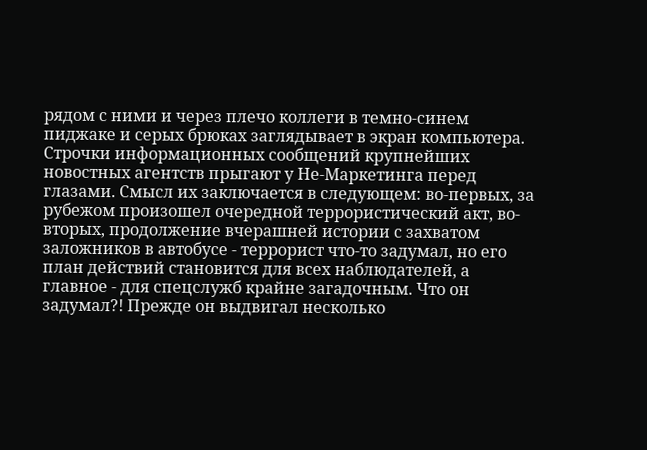рядом с ними и через плечо коллеги в темно-синем пиджаке и серых брюках заглядывает в экран компьютера. Строчки информационных сообщений крупнейших новостных агентств прыгают у Не-Маркетинга перед глазами. Смысл их заключается в следующем: во-первых, за рубежом произошел очередной террористический акт, во-вторых, продолжение вчерашней истории с захватом заложников в автобусе - террорист что-то задумал, но его план действий становится для всех наблюдателей, а главное - для спецслужб крайне загадочным. Что он задумал?! Прежде он выдвигал несколько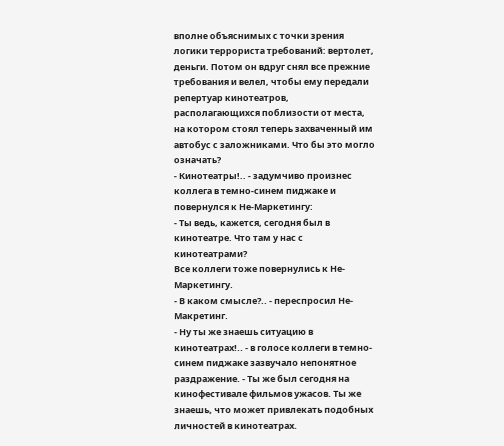вполне объяснимых с точки зрения логики террориста требований: вертолет, деньги. Потом он вдруг снял все прежние требования и велел, чтобы ему передали репертуар кинотеатров, располагающихся поблизости от места, на котором стоял теперь захваченный им автобус с заложниками. Что бы это могло означать?
- Кинотеатры!.. - задумчиво произнес коллега в темно-синем пиджаке и повернулся к Не-Маркетингу:
- Ты ведь, кажется, сегодня был в кинотеатре. Что там у нас с кинотеатрами?
Все коллеги тоже повернулись к Не-Маркетингу.
- В каком смысле?.. - переспросил Не-Макретинг.
- Ну ты же знаешь ситуацию в кинотеатрах!.. - в голосе коллеги в темно-синем пиджаке зазвучало непонятное раздражение. - Ты же был сегодня на кинофестивале фильмов ужасов. Ты же знаешь, что может привлекать подобных личностей в кинотеатрах.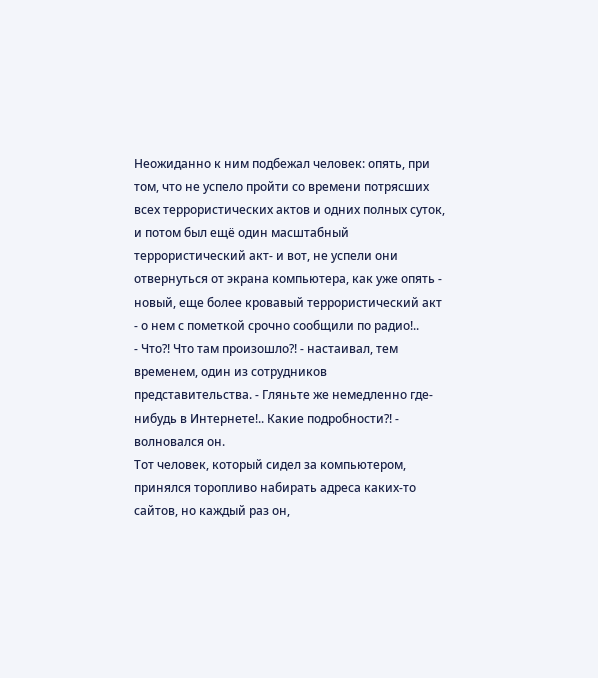Неожиданно к ним подбежал человек: опять, при том, что не успело пройти со времени потрясших всех террористических актов и одних полных суток, и потом был ещё один масштабный террористический акт- и вот, не успели они отвернуться от экрана компьютера, как уже опять - новый, еще более кровавый террористический акт - о нем с пометкой срочно сообщили по радио!..
- Что?! Что там произошло?! - настаивал, тем временем, один из сотрудников представительства. - Гляньте же немедленно где-нибудь в Интернете!.. Какие подробности?! - волновался он.
Тот человек, который сидел за компьютером, принялся торопливо набирать адреса каких-то сайтов, но каждый раз он,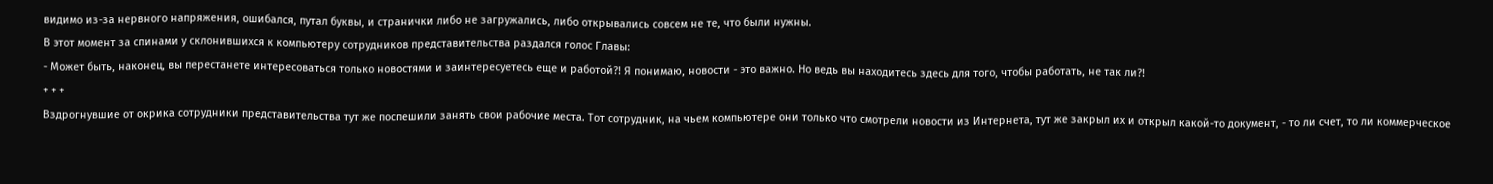видимо из-за нервного напряжения, ошибался, путал буквы, и странички либо не загружались, либо открывались совсем не те, что были нужны.
В этот момент за спинами у склонившихся к компьютеру сотрудников представительства раздался голос Главы:
- Может быть, наконец, вы перестанете интересоваться только новостями и заинтересуетесь еще и работой?! Я понимаю, новости - это важно. Но ведь вы находитесь здесь для того, чтобы работать, не так ли?!
+ + +
Вздрогнувшие от окрика сотрудники представительства тут же поспешили занять свои рабочие места. Тот сотрудник, на чьем компьютере они только что смотрели новости из Интернета, тут же закрыл их и открыл какой-то документ, - то ли счет, то ли коммерческое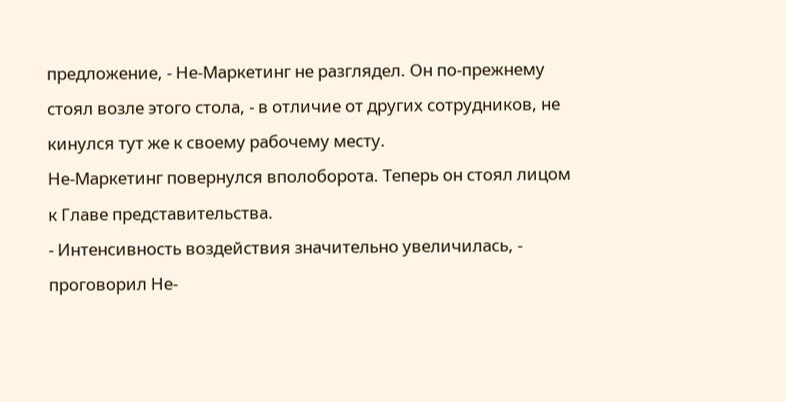предложение, - Не-Маркетинг не разглядел. Он по-прежнему стоял возле этого стола, - в отличие от других сотрудников, не кинулся тут же к своему рабочему месту.
Не-Маркетинг повернулся вполоборота. Теперь он стоял лицом к Главе представительства.
- Интенсивность воздействия значительно увеличилась, - проговорил Не-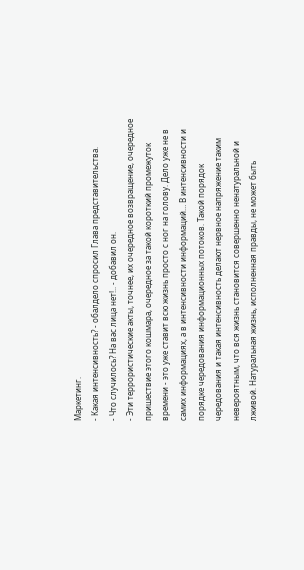Маркетинг.
- Какая интенсивность? - обалдело спросил Глава представительства.
- Что случилось? На вас лица нет!.. - добавил он.
- Эти террористические акты, точнее, их очередное возвращение, очередное пришествие этого кошмара, очередное за такой короткий промежуток времени - это уже ставит всю жизнь просто с ног на голову. Дело уже не в самих информациях, а в интенсивности информаций… В интенсивности и порядке чередования информационных потоков. Такой порядок чередования и такая интенсивность делают нервное напряжение таким невероятным, что вся жизнь становится совершенно ненатуральной и лживой. Натуральная жизнь, исполненная правды, не может быть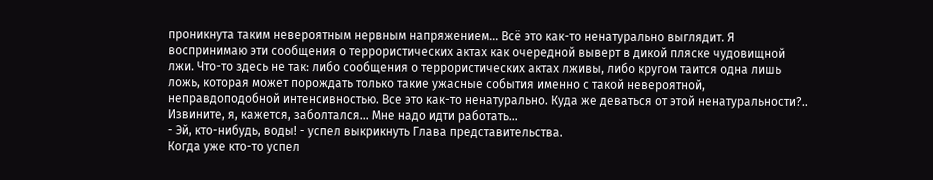проникнута таким невероятным нервным напряжением… Всё это как-то ненатурально выглядит. Я воспринимаю эти сообщения о террористических актах как очередной выверт в дикой пляске чудовищной лжи. Что-то здесь не так: либо сообщения о террористических актах лживы, либо кругом таится одна лишь ложь, которая может порождать только такие ужасные события именно с такой невероятной, неправдоподобной интенсивностью. Все это как-то ненатурально. Куда же деваться от этой ненатуральности?.. Извините, я, кажется, заболтался… Мне надо идти работать…
- Эй, кто-нибудь, воды! - успел выкрикнуть Глава представительства.
Когда уже кто-то успел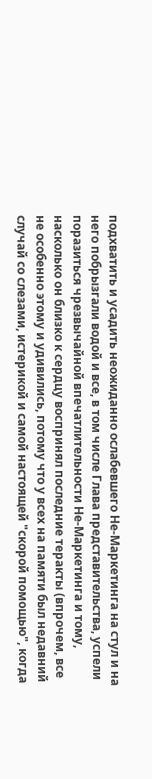подхватить и усадить неожиданно ослабевшего Не-Маркетинга на стул и на него побрызгали водой и все, в том числе Глава представительства, успели поразиться чрезвычайной впечатлительности Не-Маркетинга и тому, насколько он близко к сердцу воспринял последние теракты (впрочем, все не особенно этому и удивились, потому что у всех на памяти был недавний случай со слезами, истерикой и самой настоящей "скорой помощью", когда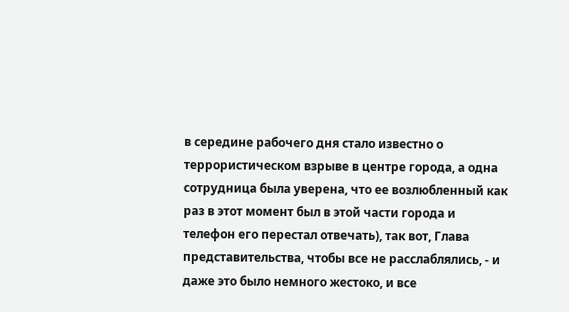в середине рабочего дня стало известно о террористическом взрыве в центре города, а одна сотрудница была уверена, что ее возлюбленный как раз в этот момент был в этой части города и телефон его перестал отвечать), так вот, Глава представительства, чтобы все не расслаблялись, - и даже это было немного жестоко, и все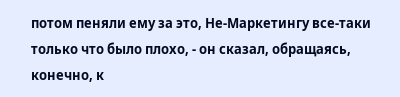потом пеняли ему за это, Не-Маркетингу все-таки только что было плохо, - он сказал, обращаясь, конечно, к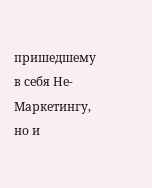пришедшему в себя Не-Маркетингу, но и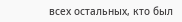всех остальных, кто был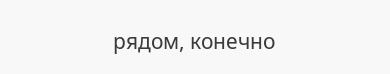рядом, конечно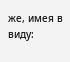же, имея в виду: